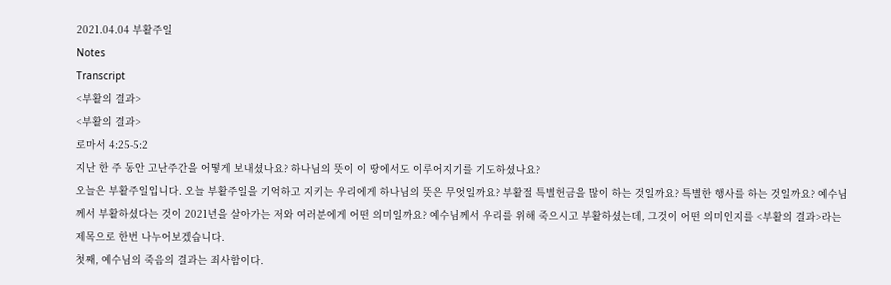2021.04.04 부활주일
Notes
Transcript
<부활의 결과>
<부활의 결과>
로마서 4:25-5:2
지난 한 주 동안 고난주간을 어떻게 보내셨나요? 하나님의 뜻이 이 땅에서도 이루어지기를 기도하셨나요?
오늘은 부활주일입니다. 오늘 부활주일을 기억하고 지키는 우리에게 하나님의 뜻은 무엇일까요? 부활절 특별헌금을 많이 하는 것일까요? 특별한 행사를 하는 것일까요? 예수님께서 부활하셨다는 것이 2021년을 살아가는 저와 여러분에게 어떤 의미일까요? 예수님께서 우리를 위해 죽으시고 부활하셨는데, 그것이 어떤 의미인지를 <부활의 결과>라는 제목으로 한번 나누어보겠습니다.
첫째, 예수님의 죽음의 결과는 죄사함이다.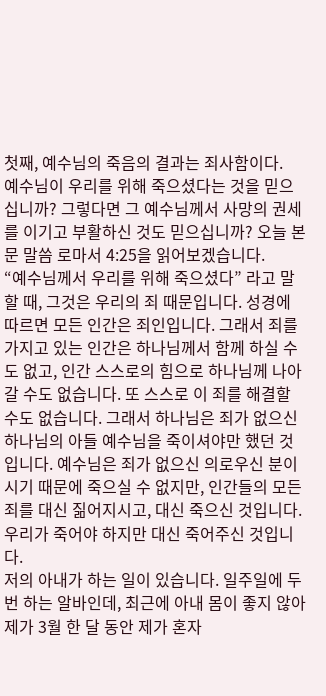첫째, 예수님의 죽음의 결과는 죄사함이다.
예수님이 우리를 위해 죽으셨다는 것을 믿으십니까? 그렇다면 그 예수님께서 사망의 권세를 이기고 부활하신 것도 믿으십니까? 오늘 본문 말씀 로마서 4:25을 읽어보겠습니다.
“예수님께서 우리를 위해 죽으셨다” 라고 말할 때, 그것은 우리의 죄 때문입니다. 성경에 따르면 모든 인간은 죄인입니다. 그래서 죄를 가지고 있는 인간은 하나님께서 함께 하실 수도 없고, 인간 스스로의 힘으로 하나님께 나아갈 수도 없습니다. 또 스스로 이 죄를 해결할 수도 없습니다. 그래서 하나님은 죄가 없으신 하나님의 아들 예수님을 죽이셔야만 했던 것입니다. 예수님은 죄가 없으신 의로우신 분이시기 때문에 죽으실 수 없지만, 인간들의 모든 죄를 대신 짊어지시고, 대신 죽으신 것입니다. 우리가 죽어야 하지만 대신 죽어주신 것입니다.
저의 아내가 하는 일이 있습니다. 일주일에 두 번 하는 알바인데, 최근에 아내 몸이 좋지 않아 제가 3월 한 달 동안 제가 혼자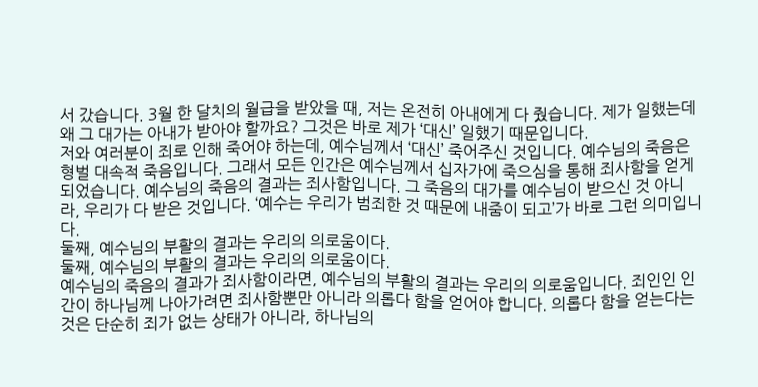서 갔습니다. 3월 한 달치의 월급을 받았을 때, 저는 온전히 아내에게 다 줬습니다. 제가 일했는데 왜 그 대가는 아내가 받아야 할까요? 그것은 바로 제가 ‘대신’ 일했기 때문입니다.
저와 여러분이 죄로 인해 죽어야 하는데, 예수님께서 ‘대신’ 죽어주신 것입니다. 예수님의 죽음은 형벌 대속적 죽음입니다. 그래서 모든 인간은 예수님께서 십자가에 죽으심을 통해 죄사함을 얻게 되었습니다. 예수님의 죽음의 결과는 죄사함입니다. 그 죽음의 대가를 예수님이 받으신 것 아니라, 우리가 다 받은 것입니다. ‘예수는 우리가 범죄한 것 때문에 내줌이 되고’가 바로 그런 의미입니다.
둘째, 예수님의 부활의 결과는 우리의 의로움이다.
둘째, 예수님의 부활의 결과는 우리의 의로움이다.
예수님의 죽음의 결과가 죄사함이라면, 예수님의 부활의 결과는 우리의 의로움입니다. 죄인인 인간이 하나님께 나아가려면 죄사함뿐만 아니라 의롭다 함을 얻어야 합니다. 의롭다 함을 얻는다는 것은 단순히 죄가 없는 상태가 아니라, 하나님의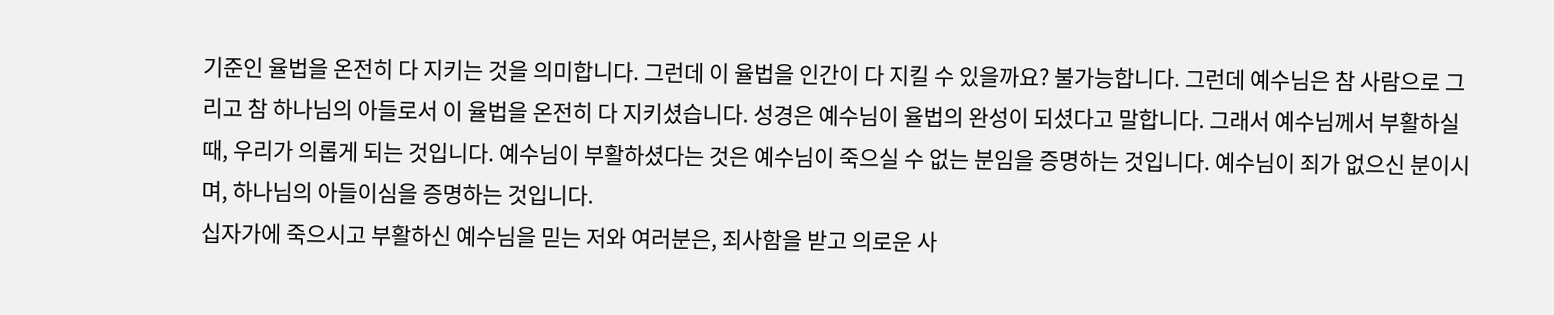기준인 율법을 온전히 다 지키는 것을 의미합니다. 그런데 이 율법을 인간이 다 지킬 수 있을까요? 불가능합니다. 그런데 예수님은 참 사람으로 그리고 참 하나님의 아들로서 이 율법을 온전히 다 지키셨습니다. 성경은 예수님이 율법의 완성이 되셨다고 말합니다. 그래서 예수님께서 부활하실 때, 우리가 의롭게 되는 것입니다. 예수님이 부활하셨다는 것은 예수님이 죽으실 수 없는 분임을 증명하는 것입니다. 예수님이 죄가 없으신 분이시며, 하나님의 아들이심을 증명하는 것입니다.
십자가에 죽으시고 부활하신 예수님을 믿는 저와 여러분은, 죄사함을 받고 의로운 사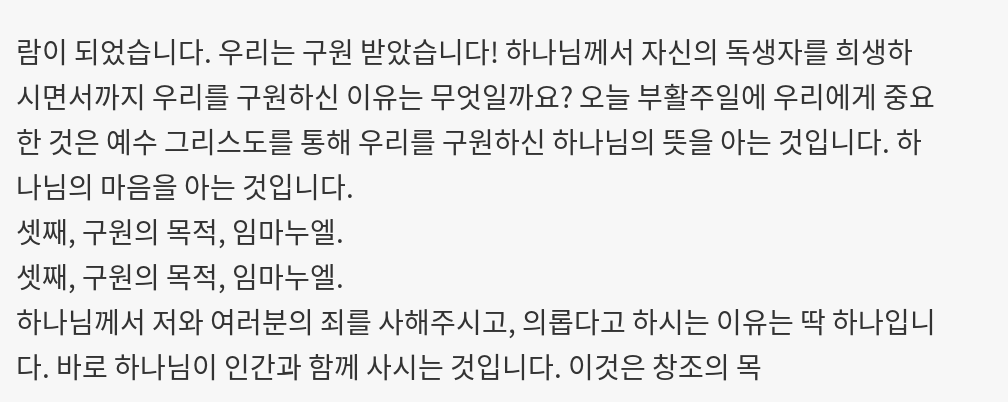람이 되었습니다. 우리는 구원 받았습니다! 하나님께서 자신의 독생자를 희생하시면서까지 우리를 구원하신 이유는 무엇일까요? 오늘 부활주일에 우리에게 중요한 것은 예수 그리스도를 통해 우리를 구원하신 하나님의 뜻을 아는 것입니다. 하나님의 마음을 아는 것입니다.
셋째, 구원의 목적, 임마누엘.
셋째, 구원의 목적, 임마누엘.
하나님께서 저와 여러분의 죄를 사해주시고, 의롭다고 하시는 이유는 딱 하나입니다. 바로 하나님이 인간과 함께 사시는 것입니다. 이것은 창조의 목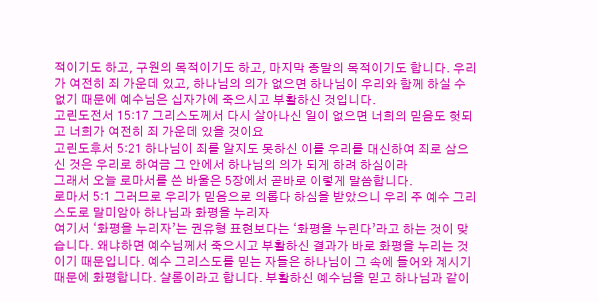적이기도 하고, 구원의 목적이기도 하고, 마지막 종말의 목적이기도 합니다. 우리가 여전히 죄 가운데 있고, 하나님의 의가 없으면 하나님이 우리와 함께 하실 수 없기 때문에 예수님은 십자가에 죽으시고 부활하신 것입니다.
고린도전서 15:17 그리스도께서 다시 살아나신 일이 없으면 너희의 믿음도 헛되고 너희가 여전히 죄 가운데 있을 것이요
고린도후서 5:21 하나님이 죄를 알지도 못하신 이를 우리를 대신하여 죄로 삼으신 것은 우리로 하여금 그 안에서 하나님의 의가 되게 하려 하심이라
그래서 오늘 로마서를 쓴 바울은 5장에서 곧바로 이렇게 말씀합니다.
로마서 5:1 그러므로 우리가 믿음으로 의롭다 하심을 받았으니 우리 주 예수 그리스도로 말미암아 하나님과 화평을 누리자
여기서 ‘화평을 누리자’는 권유형 표현보다는 ‘화평을 누린다’라고 하는 것이 맞습니다. 왜냐하면 예수님께서 죽으시고 부활하신 결과가 바로 화평을 누리는 것이기 때문입니다. 예수 그리스도를 믿는 자들은 하나님이 그 속에 들어와 계시기 때문에 화평합니다. 샬롬이라고 합니다. 부활하신 예수님을 믿고 하나님과 같이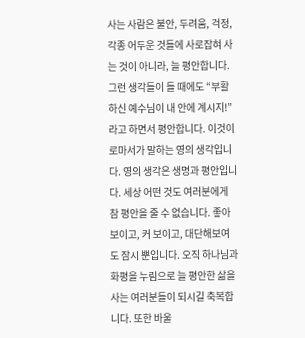사는 사람은 불안, 두려움, 걱정, 각종 어두운 것들에 사로잡혀 사는 것이 아니라, 늘 평안합니다. 그런 생각들이 들 때에도 “부활하신 예수님이 내 안에 계시지!”라고 하면서 평안합니다. 이것이 로마서가 말하는 영의 생각입니다. 영의 생각은 생명과 평안입니다. 세상 어떤 것도 여러분에게 참 평안을 줄 수 없습니다. 좋아보이고, 커 보이고, 대단해보여도 잠시 뿐입니다. 오직 하나님과 화평을 누림으로 늘 평안한 삶을 사는 여러분들이 되시길 축복합니다. 또한 바울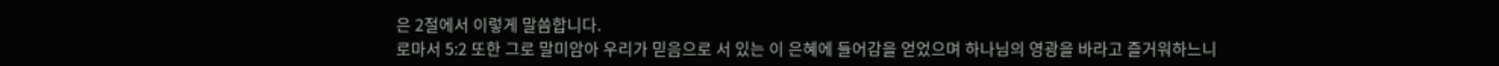은 2절에서 이렇게 말씀합니다.
로마서 5:2 또한 그로 말미암아 우리가 믿음으로 서 있는 이 은혜에 들어감을 얻었으며 하나님의 영광을 바라고 즐거워하느니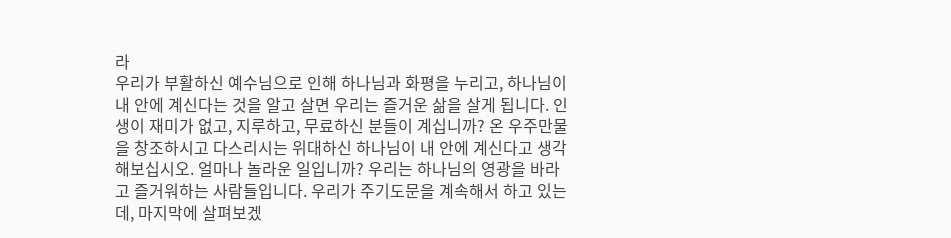라
우리가 부활하신 예수님으로 인해 하나님과 화평을 누리고, 하나님이 내 안에 계신다는 것을 알고 살면 우리는 즐거운 삶을 살게 됩니다. 인생이 재미가 없고, 지루하고, 무료하신 분들이 계십니까? 온 우주만물을 창조하시고 다스리시는 위대하신 하나님이 내 안에 계신다고 생각해보십시오. 얼마나 놀라운 일입니까? 우리는 하나님의 영광을 바라고 즐거워하는 사람들입니다. 우리가 주기도문을 계속해서 하고 있는데, 마지막에 살펴보겠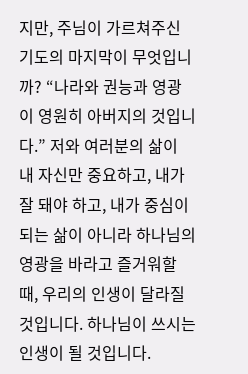지만, 주님이 가르쳐주신 기도의 마지막이 무엇입니까? “나라와 권능과 영광이 영원히 아버지의 것입니다.” 저와 여러분의 삶이 내 자신만 중요하고, 내가 잘 돼야 하고, 내가 중심이 되는 삶이 아니라 하나님의 영광을 바라고 즐거워할 때, 우리의 인생이 달라질 것입니다. 하나님이 쓰시는 인생이 될 것입니다.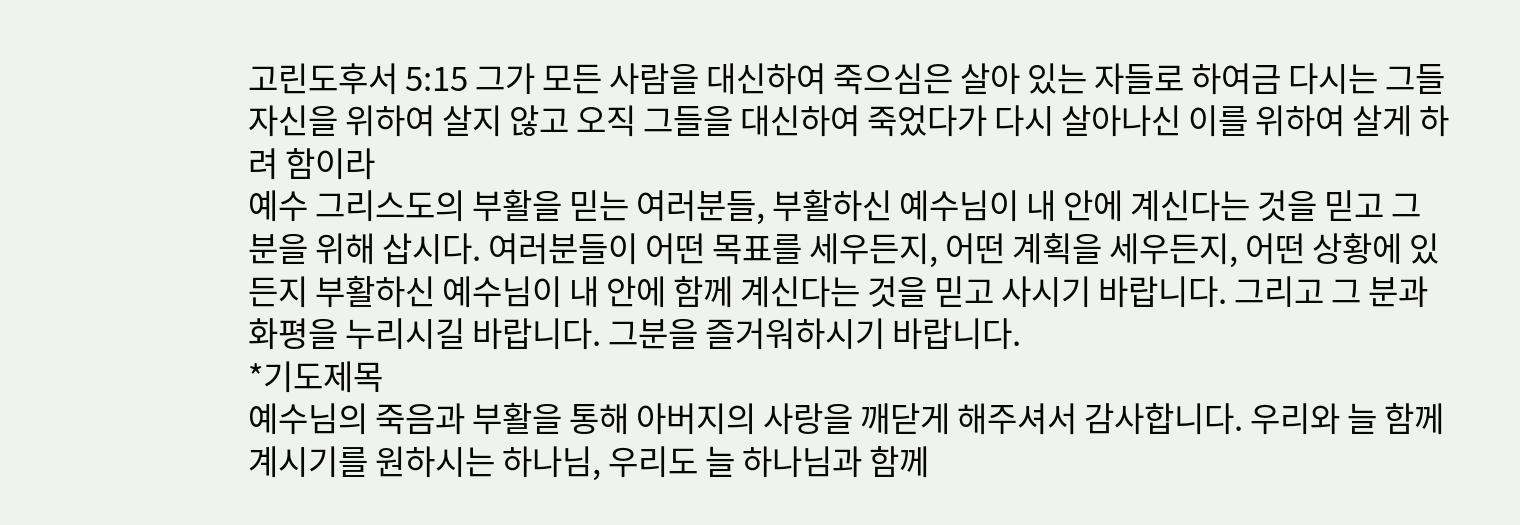고린도후서 5:15 그가 모든 사람을 대신하여 죽으심은 살아 있는 자들로 하여금 다시는 그들 자신을 위하여 살지 않고 오직 그들을 대신하여 죽었다가 다시 살아나신 이를 위하여 살게 하려 함이라
예수 그리스도의 부활을 믿는 여러분들, 부활하신 예수님이 내 안에 계신다는 것을 믿고 그 분을 위해 삽시다. 여러분들이 어떤 목표를 세우든지, 어떤 계획을 세우든지, 어떤 상황에 있든지 부활하신 예수님이 내 안에 함께 계신다는 것을 믿고 사시기 바랍니다. 그리고 그 분과 화평을 누리시길 바랍니다. 그분을 즐거워하시기 바랍니다.
*기도제목
예수님의 죽음과 부활을 통해 아버지의 사랑을 깨닫게 해주셔서 감사합니다. 우리와 늘 함께 계시기를 원하시는 하나님, 우리도 늘 하나님과 함께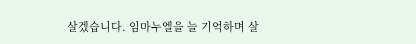살겠습니다. 임마누엘을 늘 기억하며 살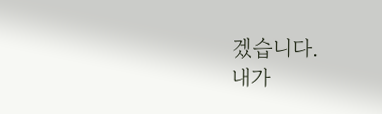겠습니다.
내가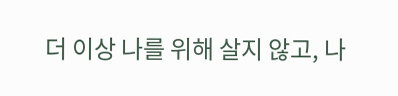더 이상 나를 위해 살지 않고, 나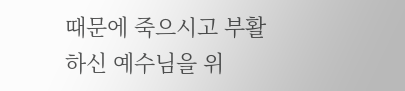때문에 죽으시고 부활하신 예수님을 위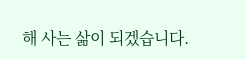해 사는 삶이 되겠습니다.